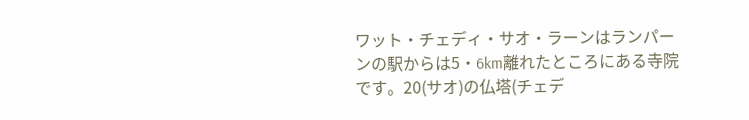ワット・チェディ・サオ・ラーンはランパーンの駅からは5・6km離れたところにある寺院です。20(サオ)の仏塔(チェデ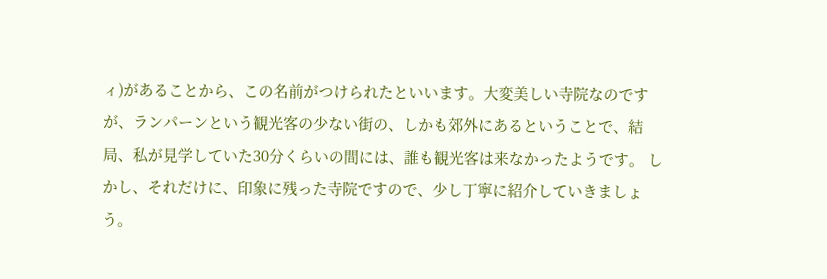ィ)があることから、この名前がつけられたといいます。大変美しい寺院なのですが、ランパーンという観光客の少ない街の、しかも郊外にあるということで、結局、私が見学していた30分くらいの間には、誰も観光客は来なかったようです。 しかし、それだけに、印象に残った寺院ですので、少し丁寧に紹介していきましょう。